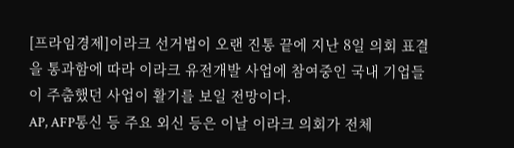[프라임경제]이라크 선거법이 오랜 진통 끝에 지난 8일 의회 표결을 통과함에 따라 이라크 유전개발 사업에 참여중인 국내 기업들이 주춤했던 사업이 활기를 보일 전망이다.
AP, AFP통신 등 주요 외신 등은 이날 이라크 의회가 전체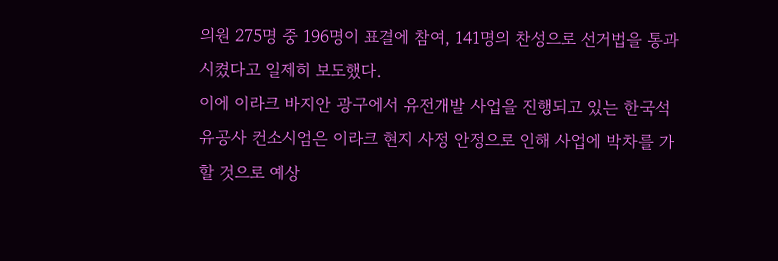의원 275명 중 196명이 표결에 참여, 141명의 찬성으로 선거법을 통과시켰다고 일제히 보도했다.
이에 이라크 바지안 광구에서 유전개발 사업을 진행되고 있는 한국석유공사 컨소시엄은 이라크 현지 사정 안정으로 인해 사업에 박차를 가할 것으로 예상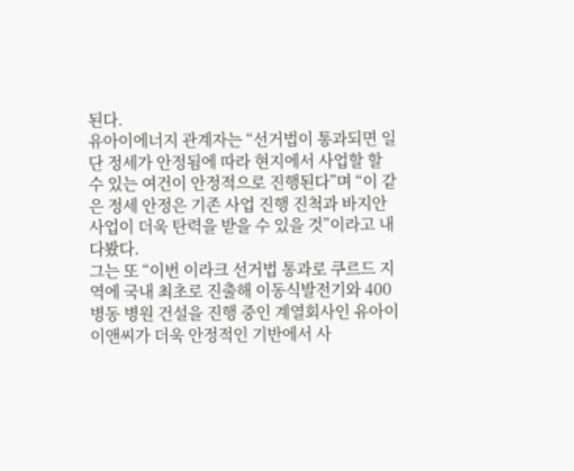된다.
유아이에너지 관계자는 “선거법이 통과되면 일단 정세가 안정됨에 따라 현지에서 사업할 할 수 있는 여건이 안정적으로 진행된다”며 “이 같은 정세 안정은 기존 사업 진행 진척과 바지안 사업이 더욱 탄력을 받을 수 있을 것”이라고 내다봤다.
그는 또 “이번 이라크 선거법 통과로 쿠르드 지역에 국내 최초로 진출해 이동식발전기와 400병동 병원 건설을 진행 중인 계열회사인 유아이이앤씨가 더욱 안정적인 기반에서 사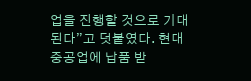업을 진행할 것으로 기대된다”고 덧붙였다. 현대중공업에 납품 받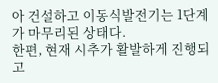아 건설하고 이동식발전기는 1단계가 마무리된 상태다.
한편, 현재 시추가 활발하게 진행되고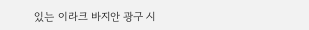있는 이라크 바지안 광구 시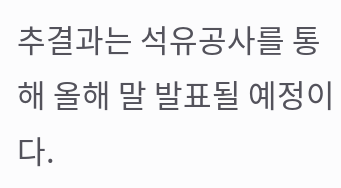추결과는 석유공사를 통해 올해 말 발표될 예정이다.